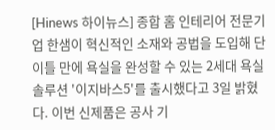[Hinews 하이뉴스] 종합 홈 인테리어 전문기업 한샘이 혁신적인 소재와 공법을 도입해 단 이틀 만에 욕실을 완성할 수 있는 2세대 욕실 솔루션 '이지바스5'를 출시했다고 3일 밝혔다. 이번 신제품은 공사 기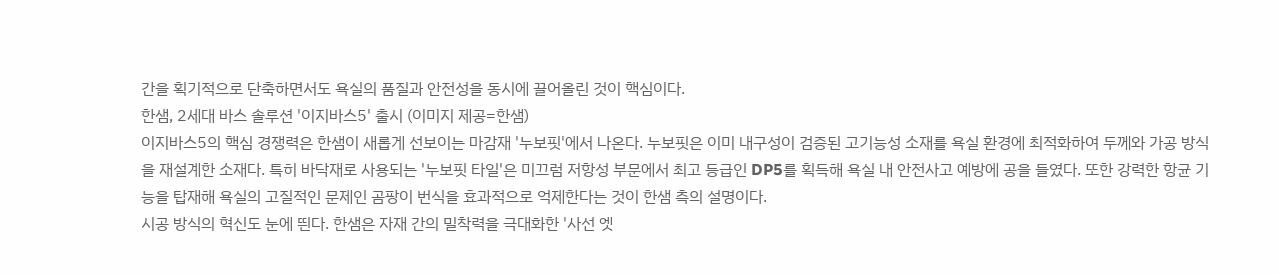간을 획기적으로 단축하면서도 욕실의 품질과 안전성을 동시에 끌어올린 것이 핵심이다.
한샘, 2세대 바스 솔루션 '이지바스5' 출시 (이미지 제공=한샘)
이지바스5의 핵심 경쟁력은 한샘이 새롭게 선보이는 마감재 '누보핏'에서 나온다. 누보핏은 이미 내구성이 검증된 고기능성 소재를 욕실 환경에 최적화하여 두께와 가공 방식을 재설계한 소재다. 특히 바닥재로 사용되는 '누보핏 타일'은 미끄럼 저항성 부문에서 최고 등급인 DP5를 획득해 욕실 내 안전사고 예방에 공을 들였다. 또한 강력한 항균 기능을 탑재해 욕실의 고질적인 문제인 곰팡이 번식을 효과적으로 억제한다는 것이 한샘 측의 설명이다.
시공 방식의 혁신도 눈에 띈다. 한샘은 자재 간의 밀착력을 극대화한 '사선 엣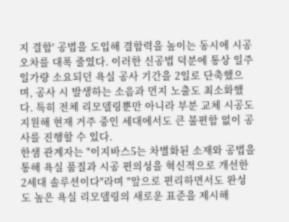지 결합' 공법을 도입해 결합력을 높이는 동시에 시공 오차를 대폭 줄였다. 이러한 신공법 덕분에 통상 일주일가량 소요되던 욕실 공사 기간을 2일로 단축했으며, 공사 시 발생하는 소음과 먼지 노출도 최소화했다. 특히 전체 리모델링뿐만 아니라 부분 교체 시공도 지원해 현재 거주 중인 세대에서도 큰 불편함 없이 공사를 진행할 수 있다.
한샘 관계자는 "이지바스5는 차별화된 소재와 공법을 통해 욕실 품질과 시공 편의성을 혁신적으로 개선한 2세대 솔루션이다"라며 "앞으로 편리하면서도 완성도 높은 욕실 리모델링의 새로운 표준을 제시해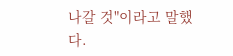나갈 것"이라고 말했다.